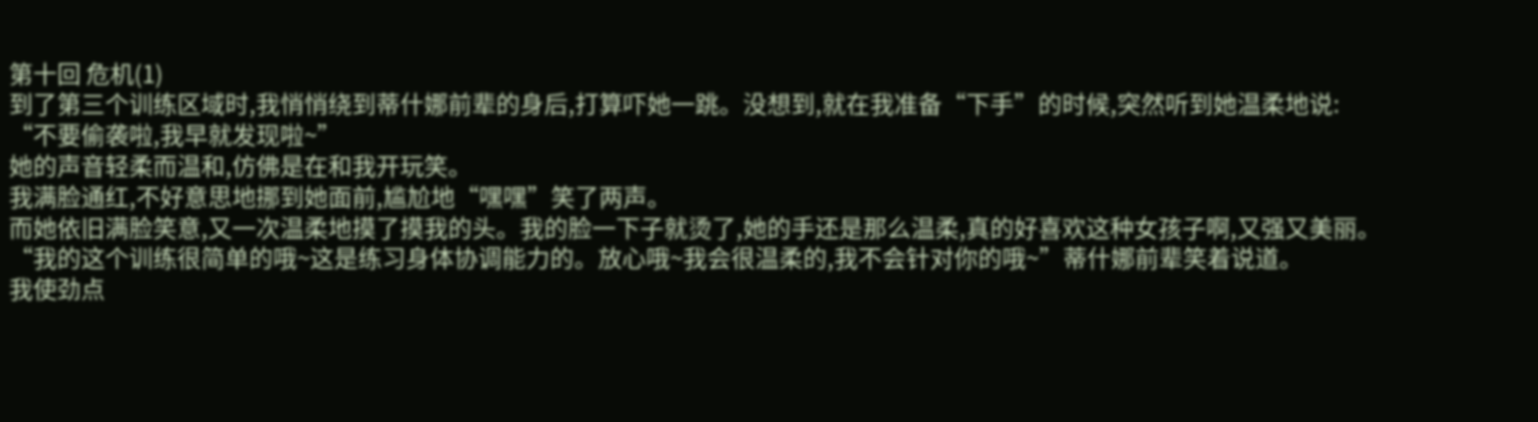第十回 危机(1)
到了第三个训练区域时,我悄悄绕到蒂什娜前辈的身后,打算吓她一跳。没想到,就在我准备“下手”的时候,突然听到她温柔地说:
“不要偷袭啦,我早就发现啦~”
她的声音轻柔而温和,仿佛是在和我开玩笑。
我满脸通红,不好意思地挪到她面前,尴尬地“嘿嘿”笑了两声。
而她依旧满脸笑意,又一次温柔地摸了摸我的头。我的脸一下子就烫了,她的手还是那么温柔,真的好喜欢这种女孩子啊,又强又美丽。
“我的这个训练很简单的哦~这是练习身体协调能力的。放心哦~我会很温柔的,我不会针对你的哦~”蒂什娜前辈笑着说道。
我使劲点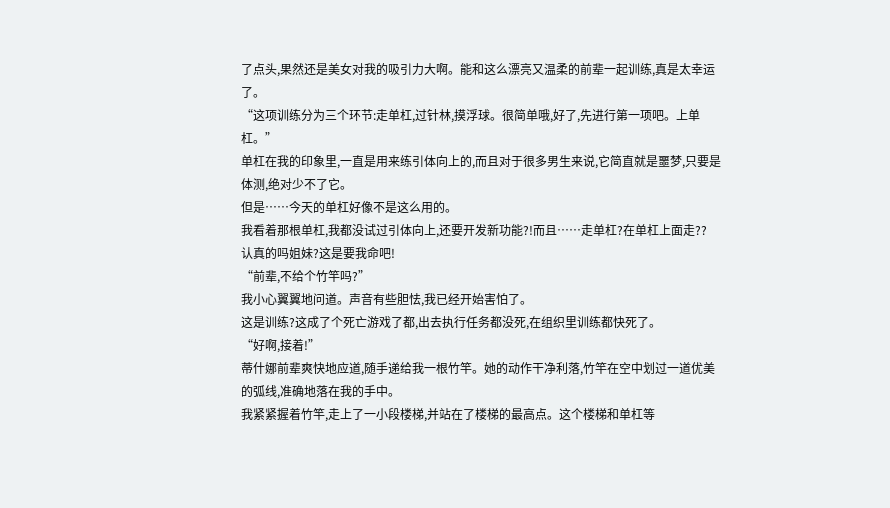了点头,果然还是美女对我的吸引力大啊。能和这么漂亮又温柔的前辈一起训练,真是太幸运了。
“这项训练分为三个环节:走单杠,过针林,摸浮球。很简单哦,好了,先进行第一项吧。上单杠。”
单杠在我的印象里,一直是用来练引体向上的,而且对于很多男生来说,它简直就是噩梦,只要是体测,绝对少不了它。
但是……今天的单杠好像不是这么用的。
我看着那根单杠,我都没试过引体向上,还要开发新功能?!而且……走单杠?在单杠上面走??
认真的吗姐妹?这是要我命吧!
“前辈,不给个竹竿吗?”
我小心翼翼地问道。声音有些胆怯,我已经开始害怕了。
这是训练?这成了个死亡游戏了都,出去执行任务都没死,在组织里训练都快死了。
“好啊,接着!”
蒂什娜前辈爽快地应道,随手递给我一根竹竿。她的动作干净利落,竹竿在空中划过一道优美的弧线,准确地落在我的手中。
我紧紧握着竹竿,走上了一小段楼梯,并站在了楼梯的最高点。这个楼梯和单杠等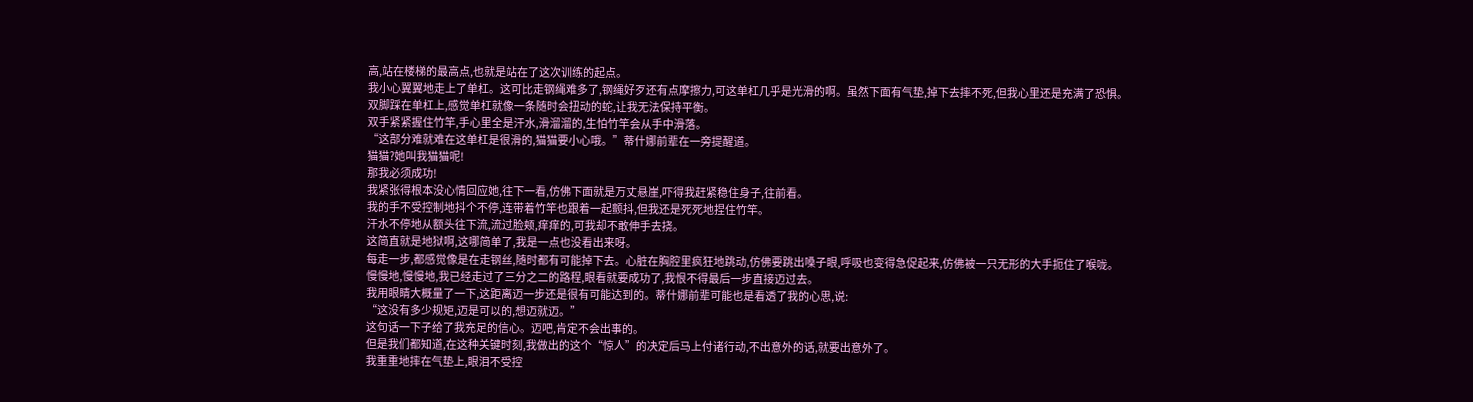高,站在楼梯的最高点,也就是站在了这次训练的起点。
我小心翼翼地走上了单杠。这可比走钢绳难多了,钢绳好歹还有点摩擦力,可这单杠几乎是光滑的啊。虽然下面有气垫,掉下去摔不死,但我心里还是充满了恐惧。
双脚踩在单杠上,感觉单杠就像一条随时会扭动的蛇,让我无法保持平衡。
双手紧紧握住竹竿,手心里全是汗水,滑溜溜的,生怕竹竿会从手中滑落。
“这部分难就难在这单杠是很滑的,猫猫要小心哦。”蒂什娜前辈在一旁提醒道。
猫猫?她叫我猫猫呢!
那我必须成功!
我紧张得根本没心情回应她,往下一看,仿佛下面就是万丈悬崖,吓得我赶紧稳住身子,往前看。
我的手不受控制地抖个不停,连带着竹竿也跟着一起颤抖,但我还是死死地捏住竹竿。
汗水不停地从额头往下流,流过脸颊,痒痒的,可我却不敢伸手去挠。
这简直就是地狱啊,这哪简单了,我是一点也没看出来呀。
每走一步,都感觉像是在走钢丝,随时都有可能掉下去。心脏在胸腔里疯狂地跳动,仿佛要跳出嗓子眼,呼吸也变得急促起来,仿佛被一只无形的大手扼住了喉咙。
慢慢地,慢慢地,我已经走过了三分之二的路程,眼看就要成功了,我恨不得最后一步直接迈过去。
我用眼睛大概量了一下,这距离迈一步还是很有可能达到的。蒂什娜前辈可能也是看透了我的心思,说:
“这没有多少规矩,迈是可以的,想迈就迈。”
这句话一下子给了我充足的信心。迈吧,肯定不会出事的。
但是我们都知道,在这种关键时刻,我做出的这个“惊人”的决定后马上付诸行动,不出意外的话,就要出意外了。
我重重地摔在气垫上,眼泪不受控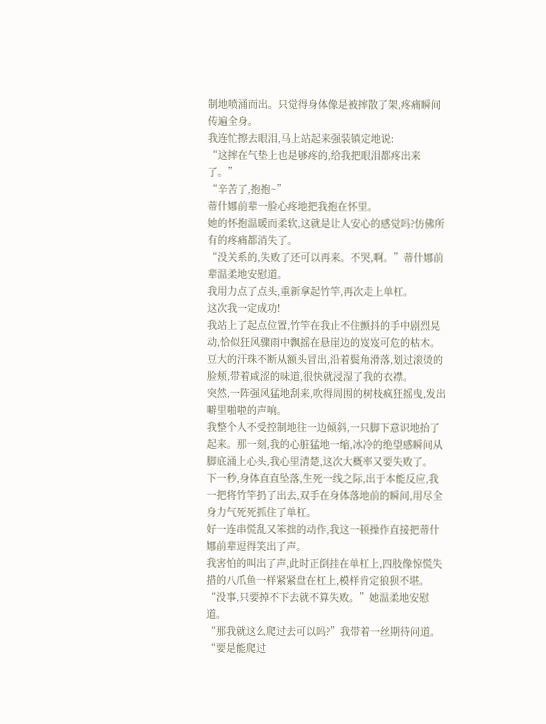制地喷涌而出。只觉得身体像是被摔散了架,疼痛瞬间传遍全身。
我连忙擦去眼泪,马上站起来强装镇定地说:
“这摔在气垫上也是够疼的,给我把眼泪都疼出来了。”
“辛苦了,抱抱~”
蒂什娜前辈一脸心疼地把我抱在怀里。
她的怀抱温暖而柔软,这就是让人安心的感觉吗?仿佛所有的疼痛都消失了。
“没关系的,失败了还可以再来。不哭,啊。”蒂什娜前辈温柔地安慰道。
我用力点了点头,重新拿起竹竿,再次走上单杠。
这次我一定成功!
我站上了起点位置,竹竿在我止不住颤抖的手中剧烈晃动,恰似狂风骤雨中飘摇在悬崖边的岌岌可危的枯木。
豆大的汗珠不断从额头冒出,沿着鬓角滑落,划过滚烫的脸颊,带着咸涩的味道,很快就浸湿了我的衣襟。
突然,一阵强风猛地刮来,吹得周围的树枝疯狂摇曳,发出噼里啪啦的声响。
我整个人不受控制地往一边倾斜,一只脚下意识地抬了起来。那一刻,我的心脏猛地一缩,冰冷的绝望感瞬间从脚底涌上心头,我心里清楚,这次大概率又要失败了。
下一秒,身体直直坠落,生死一线之际,出于本能反应,我一把将竹竿扔了出去,双手在身体落地前的瞬间,用尽全身力气死死抓住了单杠。
好一连串慌乱又笨拙的动作,我这一顿操作直接把蒂什娜前辈逗得笑出了声。
我害怕的叫出了声,此时正倒挂在单杠上,四肢像惊慌失措的八爪鱼一样紧紧盘在杠上,模样肯定狼狈不堪。
“没事,只要掉不下去就不算失败。”她温柔地安慰道。
“那我就这么爬过去可以吗?”我带着一丝期待问道。
“要是能爬过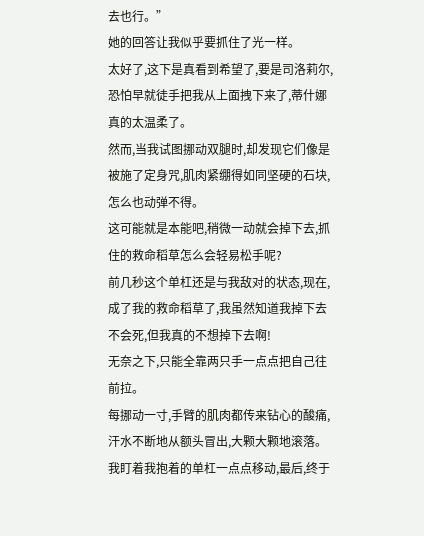去也行。”
她的回答让我似乎要抓住了光一样。
太好了,这下是真看到希望了,要是司洛莉尔,恐怕早就徒手把我从上面拽下来了,蒂什娜真的太温柔了。
然而,当我试图挪动双腿时,却发现它们像是被施了定身咒,肌肉紧绷得如同坚硬的石块,怎么也动弹不得。
这可能就是本能吧,稍微一动就会掉下去,抓住的救命稻草怎么会轻易松手呢?
前几秒这个单杠还是与我敌对的状态,现在,成了我的救命稻草了,我虽然知道我掉下去不会死,但我真的不想掉下去啊!
无奈之下,只能全靠两只手一点点把自己往前拉。
每挪动一寸,手臂的肌肉都传来钻心的酸痛,汗水不断地从额头冒出,大颗大颗地滚落。
我盯着我抱着的单杠一点点移动,最后,终于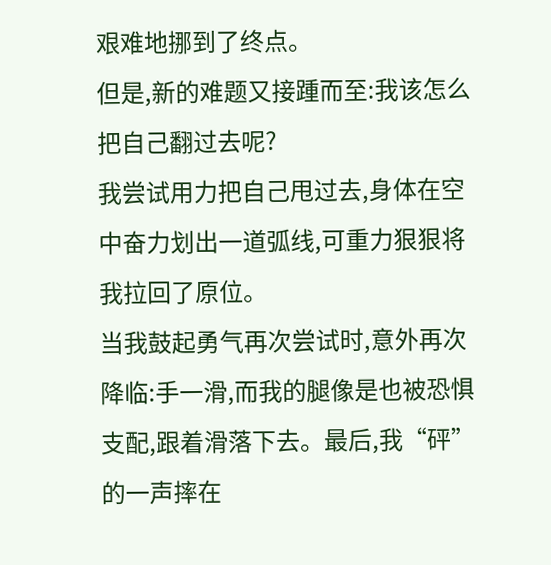艰难地挪到了终点。
但是,新的难题又接踵而至:我该怎么把自己翻过去呢?
我尝试用力把自己甩过去,身体在空中奋力划出一道弧线,可重力狠狠将我拉回了原位。
当我鼓起勇气再次尝试时,意外再次降临:手一滑,而我的腿像是也被恐惧支配,跟着滑落下去。最后,我“砰”的一声摔在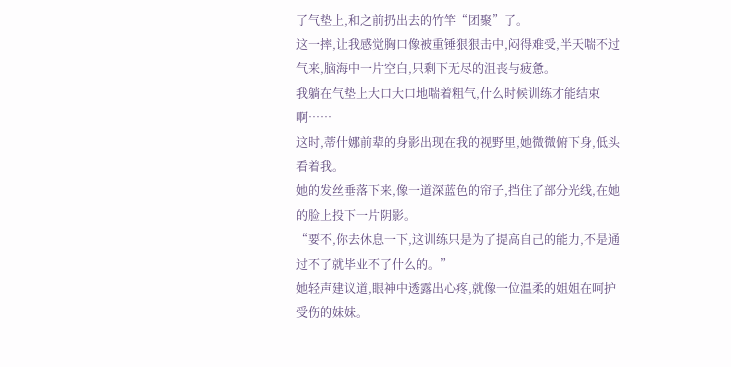了气垫上,和之前扔出去的竹竿“团聚”了。
这一摔,让我感觉胸口像被重锤狠狠击中,闷得难受,半天喘不过气来,脑海中一片空白,只剩下无尽的沮丧与疲惫。
我躺在气垫上大口大口地喘着粗气,什么时候训练才能结束啊……
这时,蒂什娜前辈的身影出现在我的视野里,她微微俯下身,低头看着我。
她的发丝垂落下来,像一道深蓝色的帘子,挡住了部分光线,在她的脸上投下一片阴影。
“要不,你去休息一下,这训练只是为了提高自己的能力,不是通过不了就毕业不了什么的。”
她轻声建议道,眼神中透露出心疼,就像一位温柔的姐姐在呵护受伤的妹妹。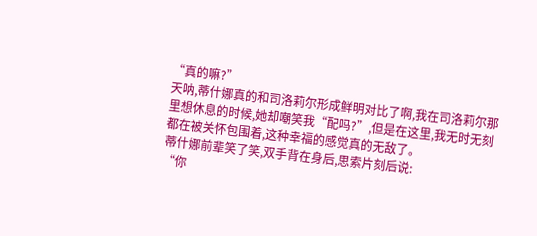“真的嘛?”
天呐,蒂什娜真的和司洛莉尔形成鲜明对比了啊,我在司洛莉尔那里想休息的时候,她却嘲笑我“配吗?”,但是在这里,我无时无刻都在被关怀包围着,这种幸福的感觉真的无敌了。
蒂什娜前辈笑了笑,双手背在身后,思索片刻后说:
“你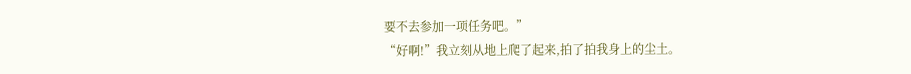要不去参加一项任务吧。”
“好啊!”我立刻从地上爬了起来,拍了拍我身上的尘土。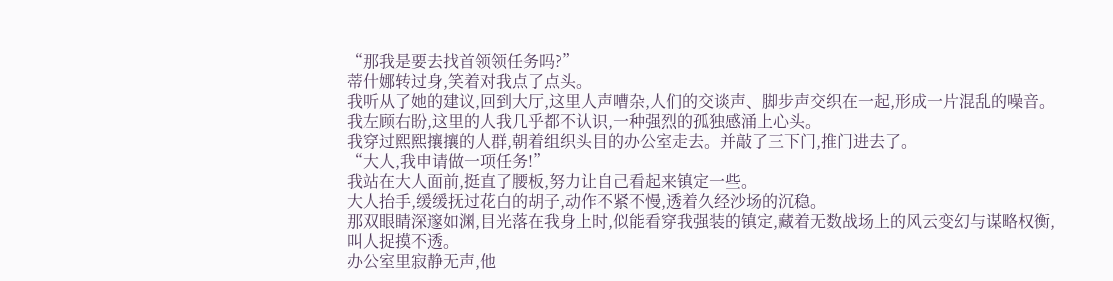“那我是要去找首领领任务吗?”
蒂什娜转过身,笑着对我点了点头。
我听从了她的建议,回到大厅,这里人声嘈杂,人们的交谈声、脚步声交织在一起,形成一片混乱的噪音。
我左顾右盼,这里的人我几乎都不认识,一种强烈的孤独感涌上心头。
我穿过熙熙攘攘的人群,朝着组织头目的办公室走去。并敲了三下门,推门进去了。
“大人,我申请做一项任务!”
我站在大人面前,挺直了腰板,努力让自己看起来镇定一些。
大人抬手,缓缓抚过花白的胡子,动作不紧不慢,透着久经沙场的沉稳。
那双眼睛深邃如渊,目光落在我身上时,似能看穿我强装的镇定,藏着无数战场上的风云变幻与谋略权衡,叫人捉摸不透。
办公室里寂静无声,他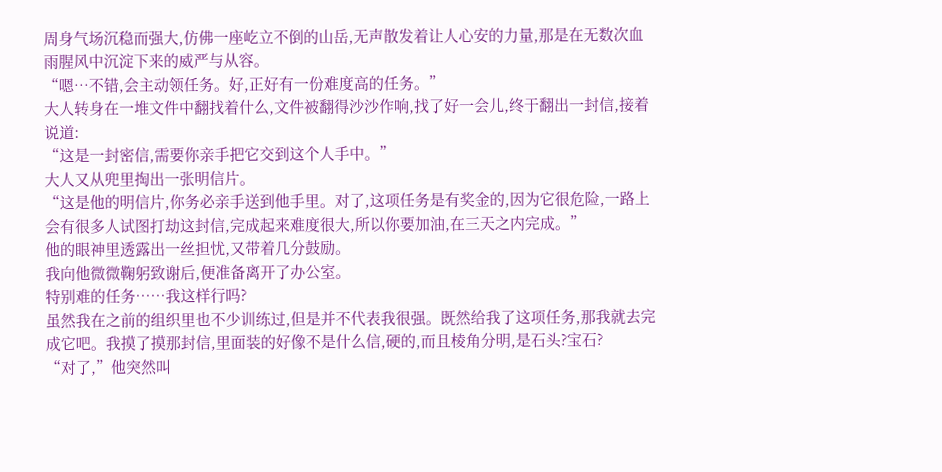周身气场沉稳而强大,仿佛一座屹立不倒的山岳,无声散发着让人心安的力量,那是在无数次血雨腥风中沉淀下来的威严与从容。
“嗯…不错,会主动领任务。好,正好有一份难度高的任务。”
大人转身在一堆文件中翻找着什么,文件被翻得沙沙作响,找了好一会儿,终于翻出一封信,接着说道:
“这是一封密信,需要你亲手把它交到这个人手中。”
大人又从兜里掏出一张明信片。
“这是他的明信片,你务必亲手送到他手里。对了,这项任务是有奖金的,因为它很危险,一路上会有很多人试图打劫这封信,完成起来难度很大,所以你要加油,在三天之内完成。”
他的眼神里透露出一丝担忧,又带着几分鼓励。
我向他微微鞠躬致谢后,便准备离开了办公室。
特别难的任务……我这样行吗?
虽然我在之前的组织里也不少训练过,但是并不代表我很强。既然给我了这项任务,那我就去完成它吧。我摸了摸那封信,里面装的好像不是什么信,硬的,而且棱角分明,是石头?宝石?
“对了,”他突然叫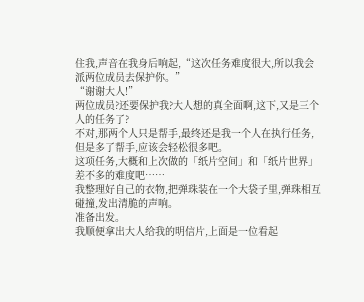住我,声音在我身后响起,“这次任务难度很大,所以我会派两位成员去保护你。”
“谢谢大人!”
两位成员?还要保护我?大人想的真全面啊,这下,又是三个人的任务了?
不对,那两个人只是帮手,最终还是我一个人在执行任务,但是多了帮手,应该会轻松很多吧。
这项任务,大概和上次做的「纸片空间」和「纸片世界」差不多的难度吧……
我整理好自己的衣物,把弹珠装在一个大袋子里,弹珠相互碰撞,发出清脆的声响。
准备出发。
我顺便拿出大人给我的明信片,上面是一位看起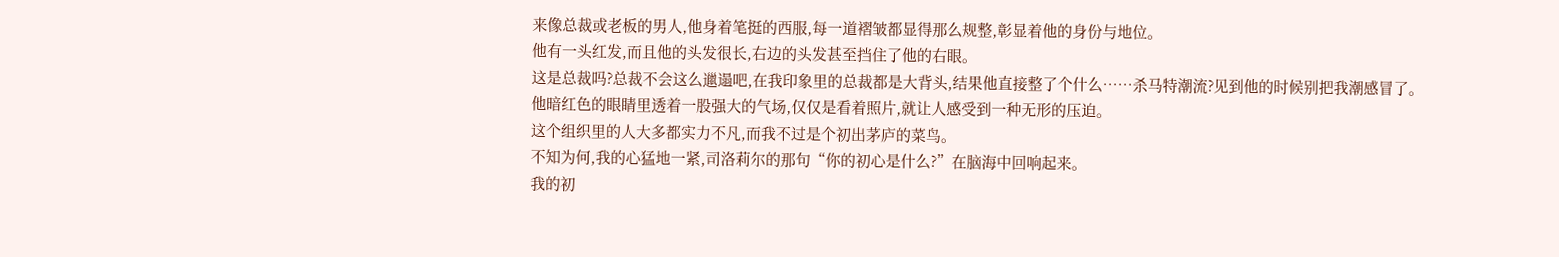来像总裁或老板的男人,他身着笔挺的西服,每一道褶皱都显得那么规整,彰显着他的身份与地位。
他有一头红发,而且他的头发很长,右边的头发甚至挡住了他的右眼。
这是总裁吗?总裁不会这么邋遢吧,在我印象里的总裁都是大背头,结果他直接整了个什么……杀马特潮流?见到他的时候别把我潮感冒了。
他暗红色的眼睛里透着一股强大的气场,仅仅是看着照片,就让人感受到一种无形的压迫。
这个组织里的人大多都实力不凡,而我不过是个初出茅庐的菜鸟。
不知为何,我的心猛地一紧,司洛莉尔的那句“你的初心是什么?”在脑海中回响起来。
我的初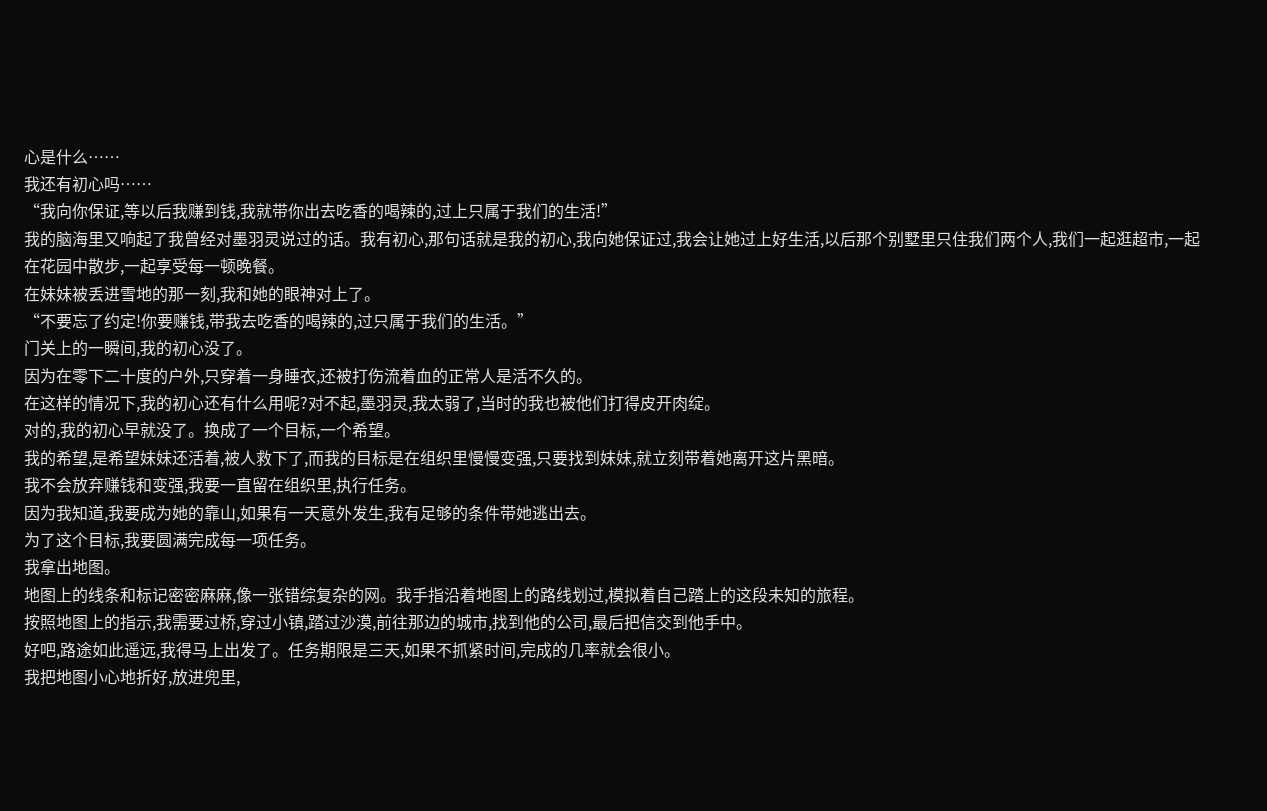心是什么……
我还有初心吗……
“我向你保证,等以后我赚到钱,我就带你出去吃香的喝辣的,过上只属于我们的生活!”
我的脑海里又响起了我曾经对墨羽灵说过的话。我有初心,那句话就是我的初心,我向她保证过,我会让她过上好生活,以后那个别墅里只住我们两个人,我们一起逛超市,一起在花园中散步,一起享受每一顿晚餐。
在妹妹被丢进雪地的那一刻,我和她的眼神对上了。
“不要忘了约定!你要赚钱,带我去吃香的喝辣的,过只属于我们的生活。”
门关上的一瞬间,我的初心没了。
因为在零下二十度的户外,只穿着一身睡衣,还被打伤流着血的正常人是活不久的。
在这样的情况下,我的初心还有什么用呢?对不起,墨羽灵,我太弱了,当时的我也被他们打得皮开肉绽。
对的,我的初心早就没了。换成了一个目标,一个希望。
我的希望,是希望妹妹还活着,被人救下了,而我的目标是在组织里慢慢变强,只要找到妹妹,就立刻带着她离开这片黑暗。
我不会放弃赚钱和变强,我要一直留在组织里,执行任务。
因为我知道,我要成为她的靠山,如果有一天意外发生,我有足够的条件带她逃出去。
为了这个目标,我要圆满完成每一项任务。
我拿出地图。
地图上的线条和标记密密麻麻,像一张错综复杂的网。我手指沿着地图上的路线划过,模拟着自己踏上的这段未知的旅程。
按照地图上的指示,我需要过桥,穿过小镇,踏过沙漠,前往那边的城市,找到他的公司,最后把信交到他手中。
好吧,路途如此遥远,我得马上出发了。任务期限是三天,如果不抓紧时间,完成的几率就会很小。
我把地图小心地折好,放进兜里,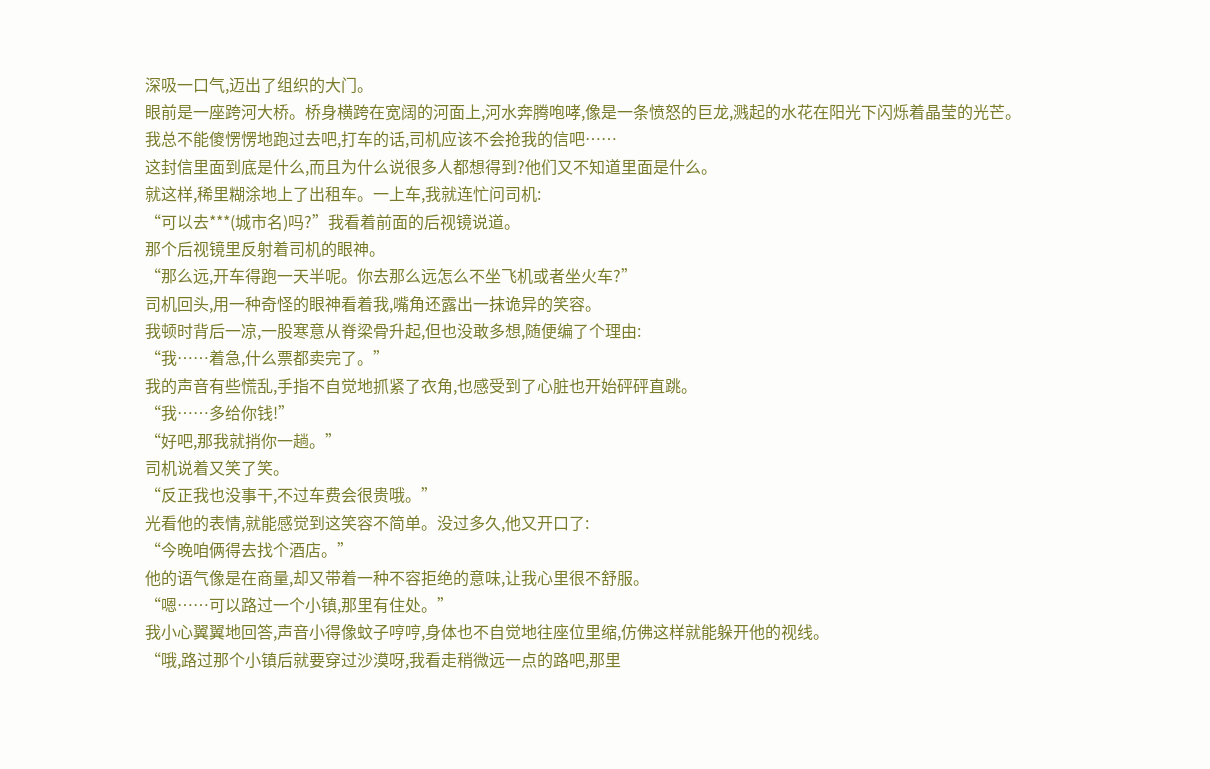深吸一口气,迈出了组织的大门。
眼前是一座跨河大桥。桥身横跨在宽阔的河面上,河水奔腾咆哮,像是一条愤怒的巨龙,溅起的水花在阳光下闪烁着晶莹的光芒。
我总不能傻愣愣地跑过去吧,打车的话,司机应该不会抢我的信吧……
这封信里面到底是什么,而且为什么说很多人都想得到?他们又不知道里面是什么。
就这样,稀里糊涂地上了出租车。一上车,我就连忙问司机:
“可以去***(城市名)吗?”我看着前面的后视镜说道。
那个后视镜里反射着司机的眼神。
“那么远,开车得跑一天半呢。你去那么远怎么不坐飞机或者坐火车?”
司机回头,用一种奇怪的眼神看着我,嘴角还露出一抹诡异的笑容。
我顿时背后一凉,一股寒意从脊梁骨升起,但也没敢多想,随便编了个理由:
“我……着急,什么票都卖完了。”
我的声音有些慌乱,手指不自觉地抓紧了衣角,也感受到了心脏也开始砰砰直跳。
“我……多给你钱!”
“好吧,那我就捎你一趟。”
司机说着又笑了笑。
“反正我也没事干,不过车费会很贵哦。”
光看他的表情,就能感觉到这笑容不简单。没过多久,他又开口了:
“今晚咱俩得去找个酒店。”
他的语气像是在商量,却又带着一种不容拒绝的意味,让我心里很不舒服。
“嗯……可以路过一个小镇,那里有住处。”
我小心翼翼地回答,声音小得像蚊子哼哼,身体也不自觉地往座位里缩,仿佛这样就能躲开他的视线。
“哦,路过那个小镇后就要穿过沙漠呀,我看走稍微远一点的路吧,那里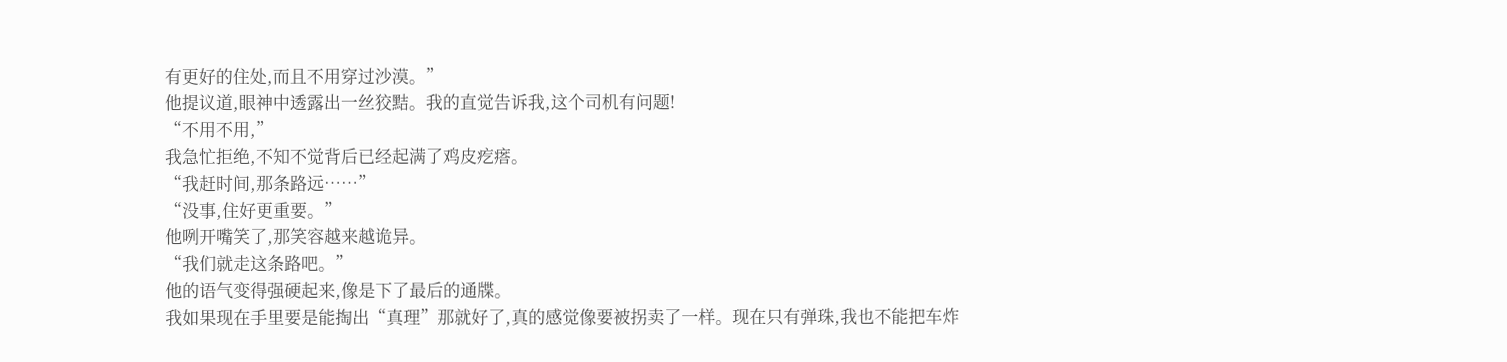有更好的住处,而且不用穿过沙漠。”
他提议道,眼神中透露出一丝狡黠。我的直觉告诉我,这个司机有问题!
“不用不用,”
我急忙拒绝,不知不觉背后已经起满了鸡皮疙瘩。
“我赶时间,那条路远……”
“没事,住好更重要。”
他咧开嘴笑了,那笑容越来越诡异。
“我们就走这条路吧。”
他的语气变得强硬起来,像是下了最后的通牒。
我如果现在手里要是能掏出“真理”那就好了,真的感觉像要被拐卖了一样。现在只有弹珠,我也不能把车炸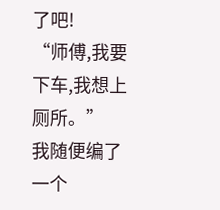了吧!
“师傅,我要下车,我想上厕所。”
我随便编了一个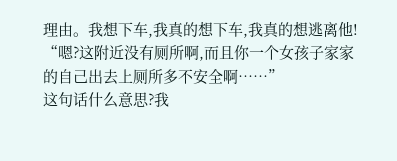理由。我想下车,我真的想下车,我真的想逃离他!
“嗯?这附近没有厕所啊,而且你一个女孩子家家的自己出去上厕所多不安全啊……”
这句话什么意思?我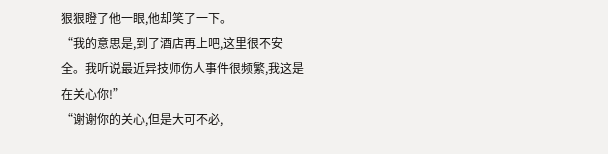狠狠瞪了他一眼,他却笑了一下。
“我的意思是,到了酒店再上吧,这里很不安全。我听说最近异技师伤人事件很频繁,我这是在关心你!”
“谢谢你的关心,但是大可不必,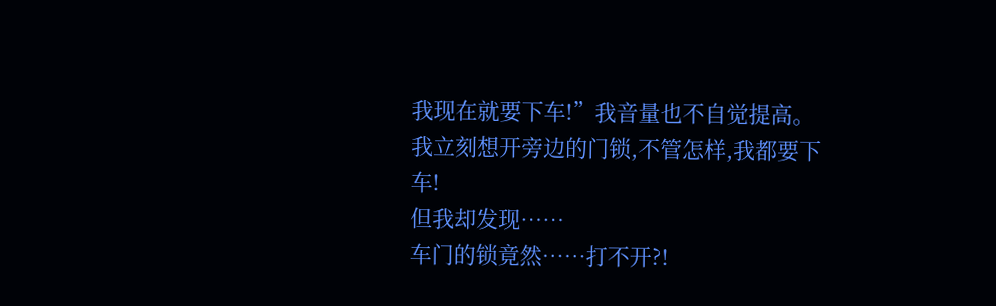我现在就要下车!”我音量也不自觉提高。
我立刻想开旁边的门锁,不管怎样,我都要下车!
但我却发现……
车门的锁竟然……打不开?!